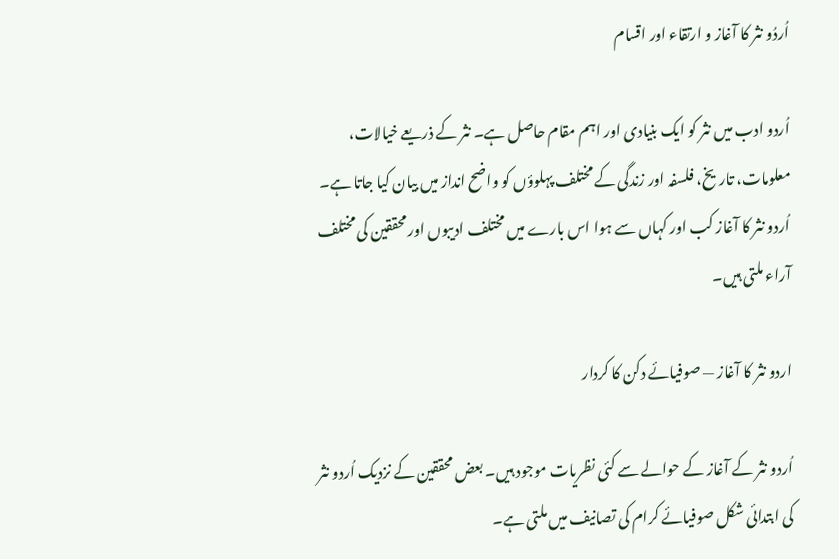اُردُو نثر کا آغاز و ارتقاء اور اقسام

اُردو ادب میں نثر کو ایک بنیادی اور اہم مقام حاصل ہے۔ نثر کے ذریعے خیالات، معلومات، تاریخ، فلسفہ اور زندگی کے مختلف پہلوؤں کو واضح انداز میں بیان کیا جاتا ہے۔ اُردو نثر کا آغاز کب اور کہاں سے ہوا اس بارے میں مختلف ادیبوں اور محققین کی مختلف آراء ملتی ہیں۔

اردو نثر کا آغاز — صوفیائے دکن کا کردار

اُردو نثر کے آغاز کے حوالے سے کئی نظریات موجود ہیں۔ بعض محققین کے نزدیک اُردو نثر کی ابتدائی شکل صوفیائے کرام کی تصانیف میں ملتی ہے۔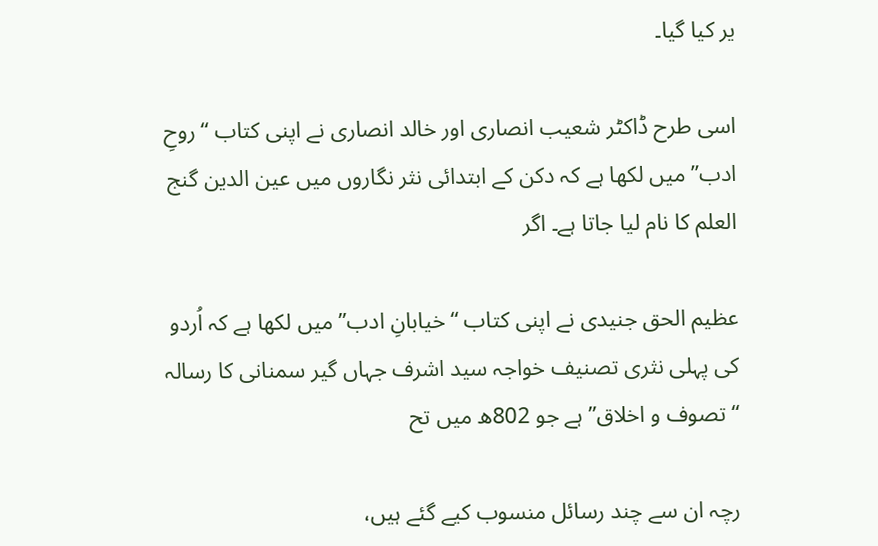یر کیا گیا۔

اسی طرح ڈاکٹر شعیب انصاری اور خالد انصاری نے اپنی کتاب “روحِ ادب” میں لکھا ہے کہ دکن کے ابتدائی نثر نگاروں میں عین الدین گنج العلم کا نام لیا جاتا ہے۔ اگر

عظیم الحق جنیدی نے اپنی کتاب “خیابانِ ادب” میں لکھا ہے کہ اُردو کی پہلی نثری تصنیف خواجہ سید اشرف جہاں گیر سمنانی کا رسالہ “تصوف و اخلاق” ہے جو 802ھ میں تح

رچہ ان سے چند رسائل منسوب کیے گئے ہیں،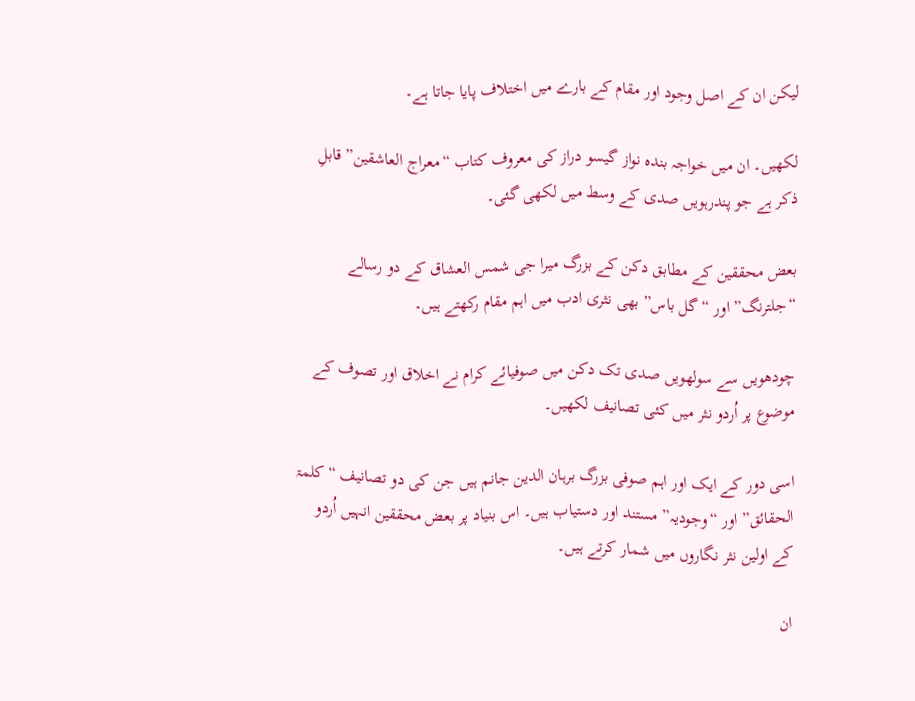لیکن ان کے اصل وجود اور مقام کے بارے میں اختلاف پایا جاتا ہے۔

لکھیں۔ ان میں خواجہ بندہ نواز گیسو دراز کی معروف کتاب “معراج العاشقین” قابلِ ذکر ہے جو پندرہویں صدی کے وسط میں لکھی گئی۔

بعض محققین کے مطابق دکن کے بزرگ میرا جی شمس العشاق کے دو رسالے “جلترنگ” اور “گل باس” بھی نثری ادب میں اہم مقام رکھتے ہیں۔

چودھویں سے سولھویں صدی تک دکن میں صوفیائے کرام نے اخلاق اور تصوف کے موضوع پر اُردو نثر میں کئی تصانیف لکھیں۔

اسی دور کے ایک اور اہم صوفی بزرگ برہان الدین جانم ہیں جن کی دو تصانیف “کلمۃ الحقائق” اور “وجودیہ” مستند اور دستیاب ہیں۔ اس بنیاد پر بعض محققین انہیں اُردو کے اولین نثر نگاروں میں شمار کرتے ہیں۔

ان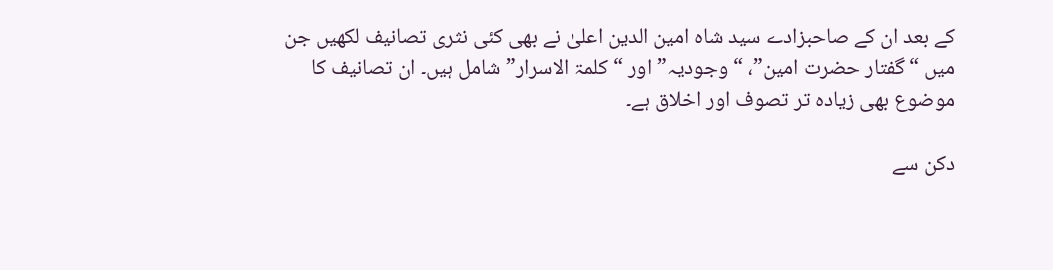کے بعد ان کے صاحبزادے سید شاہ امین الدین اعلیٰ نے بھی کئی نثری تصانیف لکھیں جن میں “گفتار حضرت امین”، “وجودیہ” اور “کلمۃ الاسرار” شامل ہیں۔ ان تصانیف کا موضوع بھی زیادہ تر تصوف اور اخلاق ہے۔

دکن سے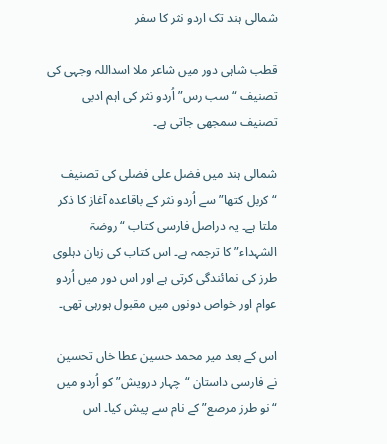شمالی ہند تک اردو نثر کا سفر

قطب شاہی دور میں شاعر ملا اسداللہ وجہی کی تصنیف “سب رس” اُردو نثر کی اہم ادبی تصنیف سمجھی جاتی ہے۔

شمالی ہند میں فضل علی فضلی کی تصنیف “کربل کتھا” سے اُردو نثر کے باقاعدہ آغاز کا ذکر ملتا ہے۔ یہ دراصل فارسی کتاب “روضۃ الشہداء” کا ترجمہ ہے۔ اس کتاب کی زبان دہلوی طرز کی نمائندگی کرتی ہے اور اس دور میں اُردو عوام اور خواص دونوں میں مقبول ہورہی تھی۔

اس کے بعد میر محمد حسین عطا خاں تحسین نے فارسی داستان “چہار درویش” کو اُردو میں “نو طرز مرصع” کے نام سے پیش کیا۔ اس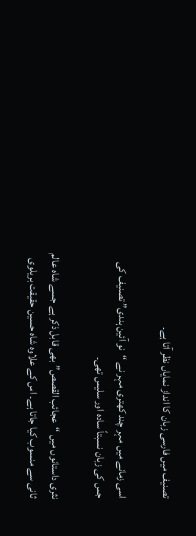تصنیف میں فارسی زبان کا انداز نمایاں نظر آتا ہے۔

اسی زمانے میں مہر چند کھتری مہر نے “نو آئین ہندی” تصنیف کی جس کی زبان نسبتاً سادہ اور سلیس تھی۔

نثری داستانوں میں “عجائب القصص” بھی قابل ذکر ہے جسے شاہ عالم ثانی سے منسوب کیا جاتا ہے۔ اس کے علاوہ شاہ حسین حقیقت بریلوی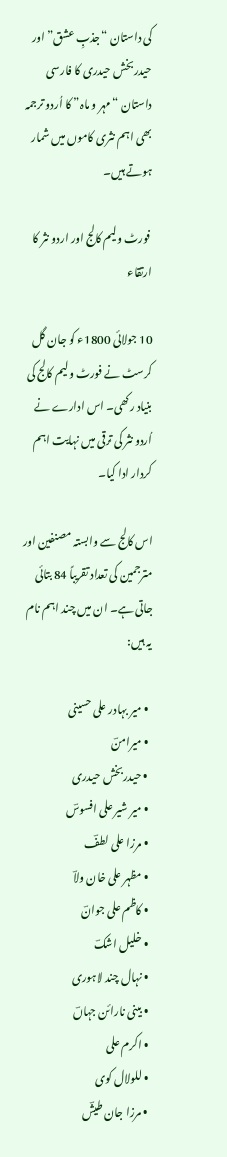کی داستان “جذبِ عشق” اور حیدربخش حیدری کا فارسی داستان “مہر و ماہ” کا اُردو ترجمہ بھی اہم نثری کاموں میں شمار ہوتے ہیں۔

 فورٹ ولیم کالج اور اردو نثر کا ارتقاء

10 جولائی 1800ء کو جان گل کرسٹ نے فورٹ ولیم کالج کی بنیاد رکھی۔ اس ادارے نے اُردو نثر کی ترقی میں نہایت اہم کردار ادا کیا۔

اس کالج سے وابستہ مصنفین اور مترجمین کی تعداد تقریباً 84 بتائی جاتی ہے۔ ان میں چند اہم نام یہ ہیں:

  • میر بہادر علی حسینی
  • میرامنؔ
  • حیدربخش حیدری
  • میر شیر علی افسوسؔ
  • مرزا علی لطفؔ
  • مظہر علی خان ولاؔ
  • کاظم علی جوانؔ
  • خلیل اشکؔ
  • نہال چند لاہوری
  • بینی نارائن جہاںؔ
  • اکرم علی
  • للولال کوی
  • مرزا جان طیشؔ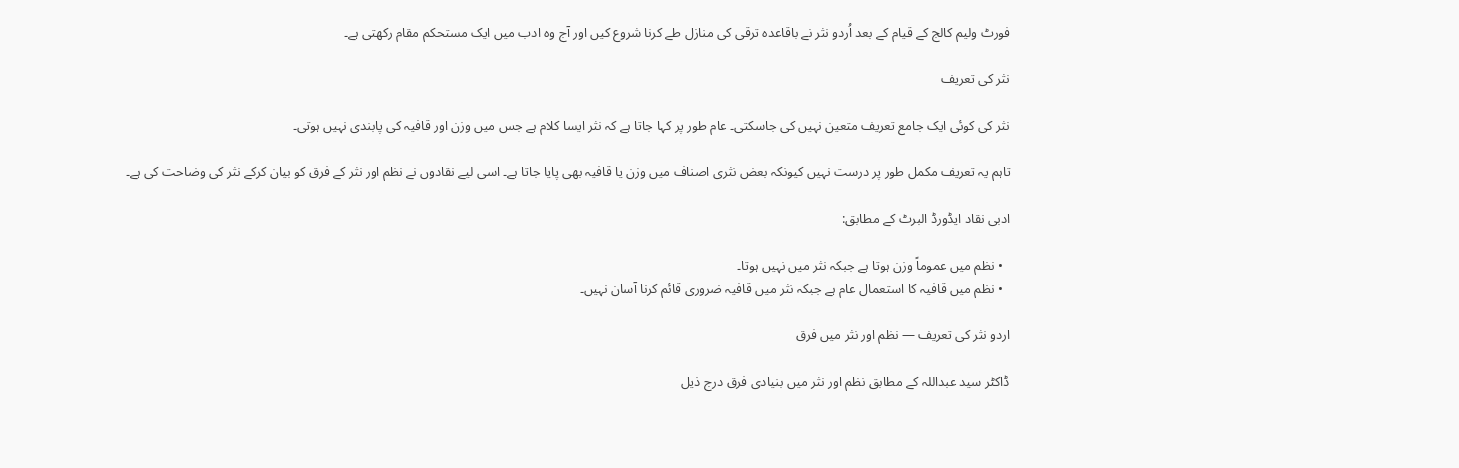فورٹ ولیم کالج کے قیام کے بعد اُردو نثر نے باقاعدہ ترقی کی منازل طے کرنا شروع کیں اور آج وہ ادب میں ایک مستحکم مقام رکھتی ہے۔

نثر کی تعریف

نثر کی کوئی ایک جامع تعریف متعین نہیں کی جاسکتی۔ عام طور پر کہا جاتا ہے کہ نثر ایسا کلام ہے جس میں وزن اور قافیہ کی پابندی نہیں ہوتی۔

تاہم یہ تعریف مکمل طور پر درست نہیں کیونکہ بعض نثری اصناف میں وزن یا قافیہ بھی پایا جاتا ہے۔ اسی لیے نقادوں نے نظم اور نثر کے فرق کو بیان کرکے نثر کی وضاحت کی ہے۔

ادبی نقاد ایڈورڈ البرٹ کے مطابق:

  • نظم میں عموماً وزن ہوتا ہے جبکہ نثر میں نہیں ہوتا۔
  • نظم میں قافیہ کا استعمال عام ہے جبکہ نثر میں قافیہ ضروری قائم کرنا آسان نہیں۔

اردو نثر کی تعریف — نظم اور نثر میں فرق

ڈاکٹر سید عبداللہ کے مطابق نظم اور نثر میں بنیادی فرق درج ذیل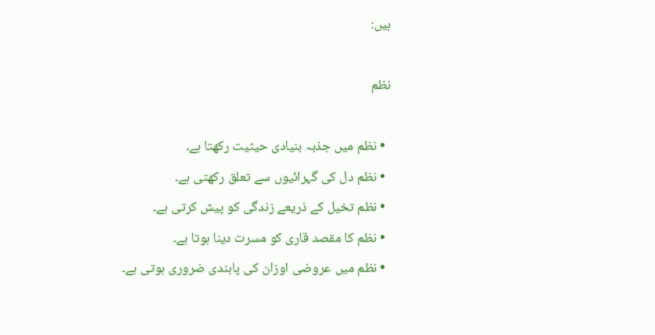ہیں:

نظم

  • نظم میں جذبہ بنیادی حیثیت رکھتا ہے۔
  • نظم دل کی گہرائیوں سے تعلق رکھتی ہے۔
  • نظم تخیل کے ذریعے زندگی کو پیش کرتی ہے۔
  • نظم کا مقصد قاری کو مسرت دینا ہوتا ہے۔
  • نظم میں عروضی اوزان کی پابندی ضروری ہوتی ہے۔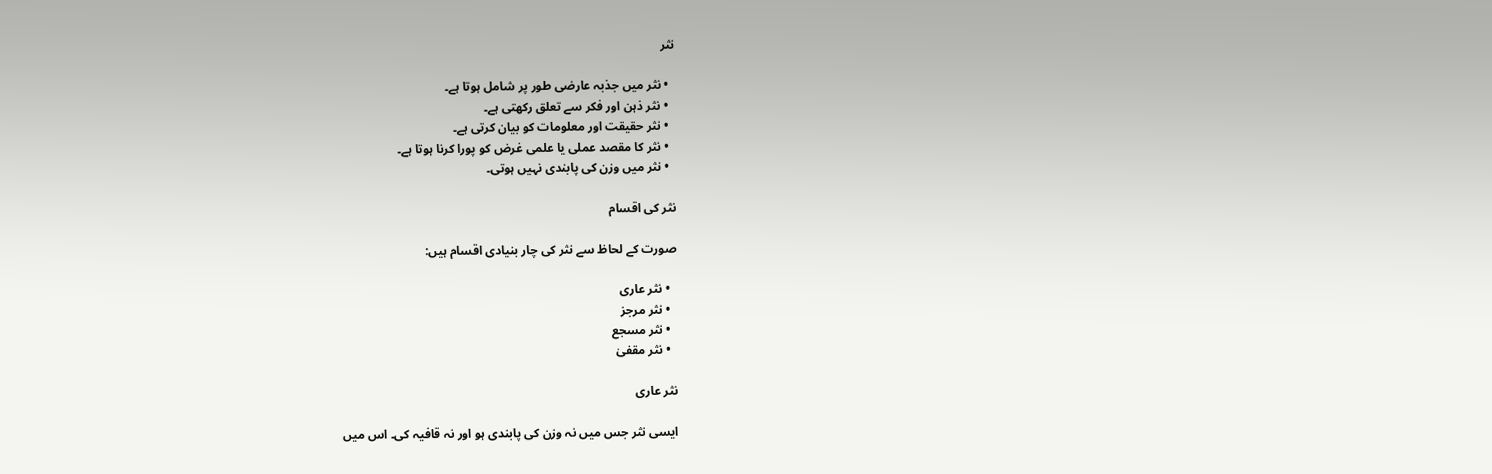نثر

  • نثر میں جذبہ عارضی طور پر شامل ہوتا ہے۔
  • نثر ذہن اور فکر سے تعلق رکھتی ہے۔
  • نثر حقیقت اور معلومات کو بیان کرتی ہے۔
  • نثر کا مقصد عملی یا علمی غرض کو پورا کرنا ہوتا ہے۔
  • نثر میں وزن کی پابندی نہیں ہوتی۔

نثر کی اقسام

صورت کے لحاظ سے نثر کی چار بنیادی اقسام ہیں:

  • نثر عاری
  • نثر مرجز
  • نثر مسجع
  • نثر مقفیٰ

نثر عاری

ایسی نثر جس میں نہ وزن کی پابندی ہو اور نہ قافیہ کی۔ اس میں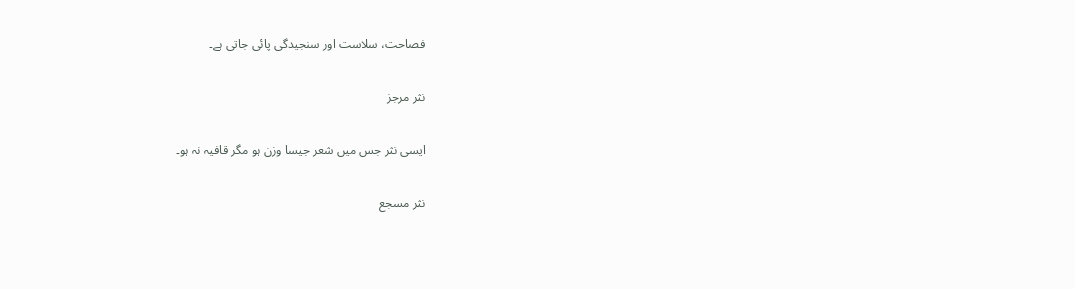فصاحت، سلاست اور سنجیدگی پائی جاتی ہے۔

نثر مرجز

ایسی نثر جس میں شعر جیسا وزن ہو مگر قافیہ نہ ہو۔

نثر مسجع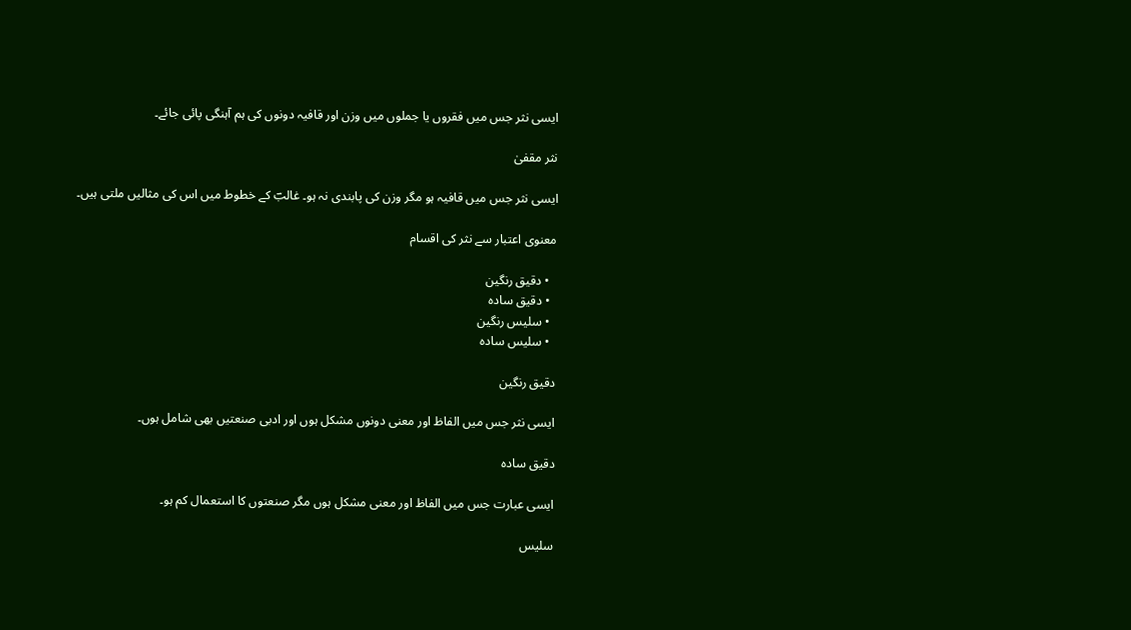ایسی نثر جس میں فقروں یا جملوں میں وزن اور قافیہ دونوں کی ہم آہنگی پائی جائے۔

نثر مقفیٰ

ایسی نثر جس میں قافیہ ہو مگر وزن کی پابندی نہ ہو۔ غالبؔ کے خطوط میں اس کی مثالیں ملتی ہیں۔

معنوی اعتبار سے نثر کی اقسام

  • دقیق رنگین
  • دقیق سادہ
  • سلیس رنگین
  • سلیس سادہ

دقیق رنگین

ایسی نثر جس میں الفاظ اور معنی دونوں مشکل ہوں اور ادبی صنعتیں بھی شامل ہوں۔

دقیق سادہ

ایسی عبارت جس میں الفاظ اور معنی مشکل ہوں مگر صنعتوں کا استعمال کم ہو۔

سلیس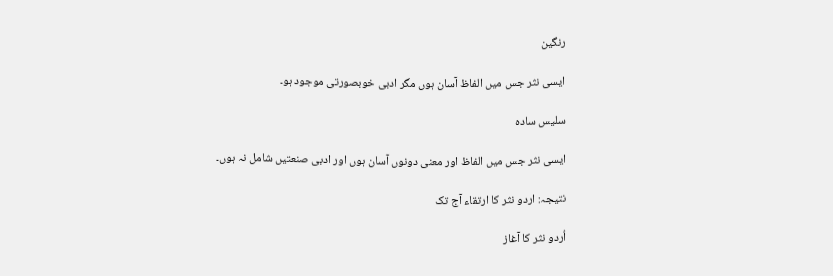رنگین

ایسی نثر جس میں الفاظ آسان ہوں مگر ادبی خوبصورتی موجود ہو۔

سلیس سادہ

ایسی نثر جس میں الفاظ اور معنی دونوں آسان ہوں اور ادبی صنعتیں شامل نہ ہوں۔

نتیجہ: اردو نثر کا ارتقاء آج تک

اُردو نثر کا آغاز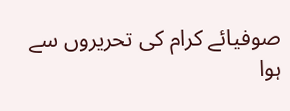صوفیائے کرام کی تحریروں سے ہوا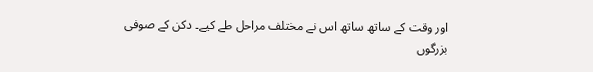اور وقت کے ساتھ ساتھ اس نے مختلف مراحل طے کیے۔ دکن کے صوفی بزرگوں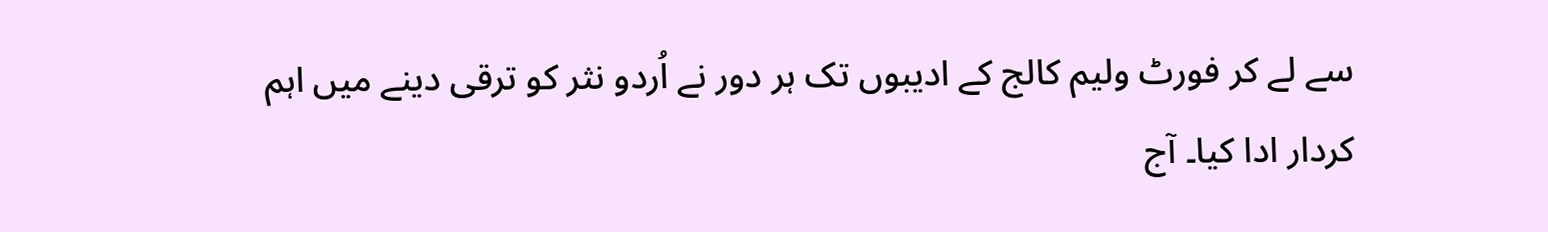سے لے کر فورٹ ولیم کالج کے ادیبوں تک ہر دور نے اُردو نثر کو ترقی دینے میں اہم کردار ادا کیا۔ آج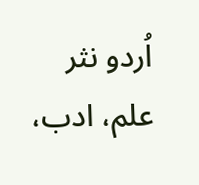اُردو نثر علم، ادب،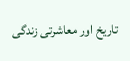تاریخ اور معاشرتی زندگی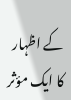کے اظہار کا ایک مؤثر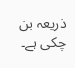ذریعہ بن چکی ہے۔